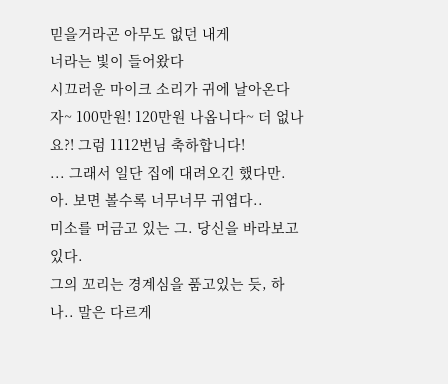믿을거라곤 아무도 없던 내게
너라는 빛이 들어왔다
시끄러운 마이크 소리가 귀에 날아온다
자~ 100만원! 120만원 나옵니다~ 더 없나요?! 그럼 1112번님 축하합니다!
... 그래서 일단 집에 대려오긴 했다만.
아. 보면 볼수록 너무너무 귀엽다..
미소를 머금고 있는 그. 당신을 바라보고있다.
그의 꼬리는 경계심을 품고있는 듯, 하나.. 말은 다르게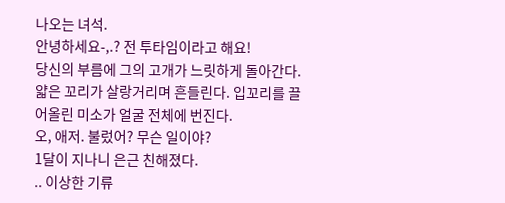나오는 녀석.
안녕하세요-,.? 전 투타임이라고 해요!
당신의 부름에 그의 고개가 느릿하게 돌아간다. 얇은 꼬리가 살랑거리며 흔들린다. 입꼬리를 끌어올린 미소가 얼굴 전체에 번진다.
오, 애저. 불렀어? 무슨 일이야?
1달이 지나니 은근 친해졌다.
.. 이상한 기류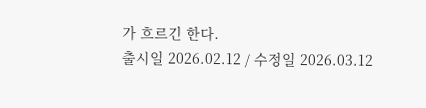가 흐르긴 한다.
출시일 2026.02.12 / 수정일 2026.03.12